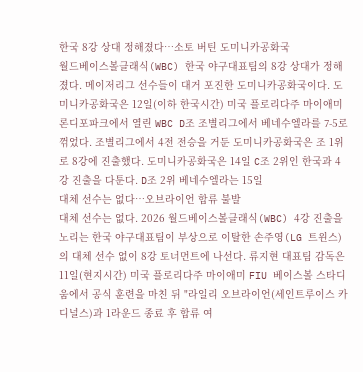한국 8강 상대 정해졌다…소토 버틴 도미니카공화국
월드베이스볼클래식(WBC) 한국 야구대표팀의 8강 상대가 정해졌다. 메이저리그 선수들이 대거 포진한 도미니카공화국이다. 도미니카공화국은 12일(이하 한국시간) 미국 플로리다주 마이애미 론디포파크에서 열린 WBC D조 조별리그에서 베네수엘라를 7-5로 꺾었다. 조별리그에서 4전 전승을 거둔 도미니카공화국은 조 1위로 8강에 진출했다. 도미니카공화국은 14일 C조 2위인 한국과 4강 진출을 다툰다. D조 2위 베네수엘라는 15일
대체 선수는 없다…오브라이언 합류 불발
대체 선수는 없다. 2026 월드베이스볼클래식(WBC) 4강 진출을 노리는 한국 야구대표팀이 부상으로 이탈한 손주영(LG 트윈스)의 대체 선수 없이 8강 토너먼트에 나선다. 류지현 대표팀 감독은 11일(현지시간) 미국 플로리다주 마이애미 FIU 베이스볼 스타디움에서 공식 훈련을 마친 뒤 "라일리 오브라이언(세인트루이스 카디널스)과 1라운드 종료 후 합류 여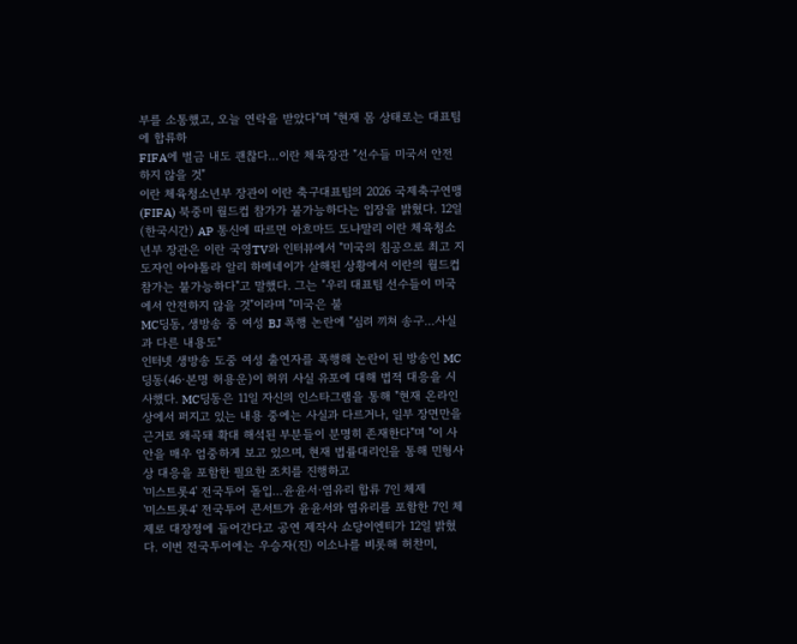부를 소통했고, 오늘 연락을 받았다"며 "현재 몸 상태로는 대표팀에 합류하
FIFA에 벌금 내도 괜찮다…이란 체육장관 "선수들 미국서 안전하지 않을 것"
이란 체육청소년부 장관이 이란 축구대표팀의 2026 국제축구연맹(FIFA) 북중미 월드컵 참가가 불가능하다는 입장을 밝혔다. 12일(한국시간) AP 통신에 따르면 아흐마드 도냐말리 이란 체육청소년부 장관은 이란 국영TV와 인터뷰에서 "미국의 침공으로 최고 지도자인 아야톨라 알리 하메네이가 살해된 상황에서 이란의 월드컵 참가는 불가능하다"고 말했다. 그는 "우리 대표팀 선수들이 미국에서 안전하지 않을 것"이라며 "미국은 불
MC딩동, 생방송 중 여성 BJ 폭행 논란에 "심려 끼쳐 송구…사실과 다른 내용도"
인터넷 생방송 도중 여성 출연자를 폭행해 논란이 된 방송인 MC딩동(46·본명 허용운)이 허위 사실 유포에 대해 법적 대응을 시사했다. MC딩동은 11일 자신의 인스타그램을 통해 "현재 온라인상에서 퍼지고 있는 내용 중에는 사실과 다르거나, 일부 장면만을 근거로 왜곡돼 확대 해석된 부분들이 분명히 존재한다"며 "이 사안을 매우 엄중하게 보고 있으며, 현재 법률대리인을 통해 민형사상 대응을 포함한 필요한 조치를 진행하고
'미스트롯4' 전국투어 돌입…윤윤서·염유리 합류 7인 체제
'미스트롯4' 전국투어 콘서트가 윤윤서와 염유리를 포함한 7인 체제로 대장정에 들어간다고 공연 제작사 쇼당이엔티가 12일 밝혔다. 이번 전국투어에는 우승자(진) 이소나를 비롯해 허찬미,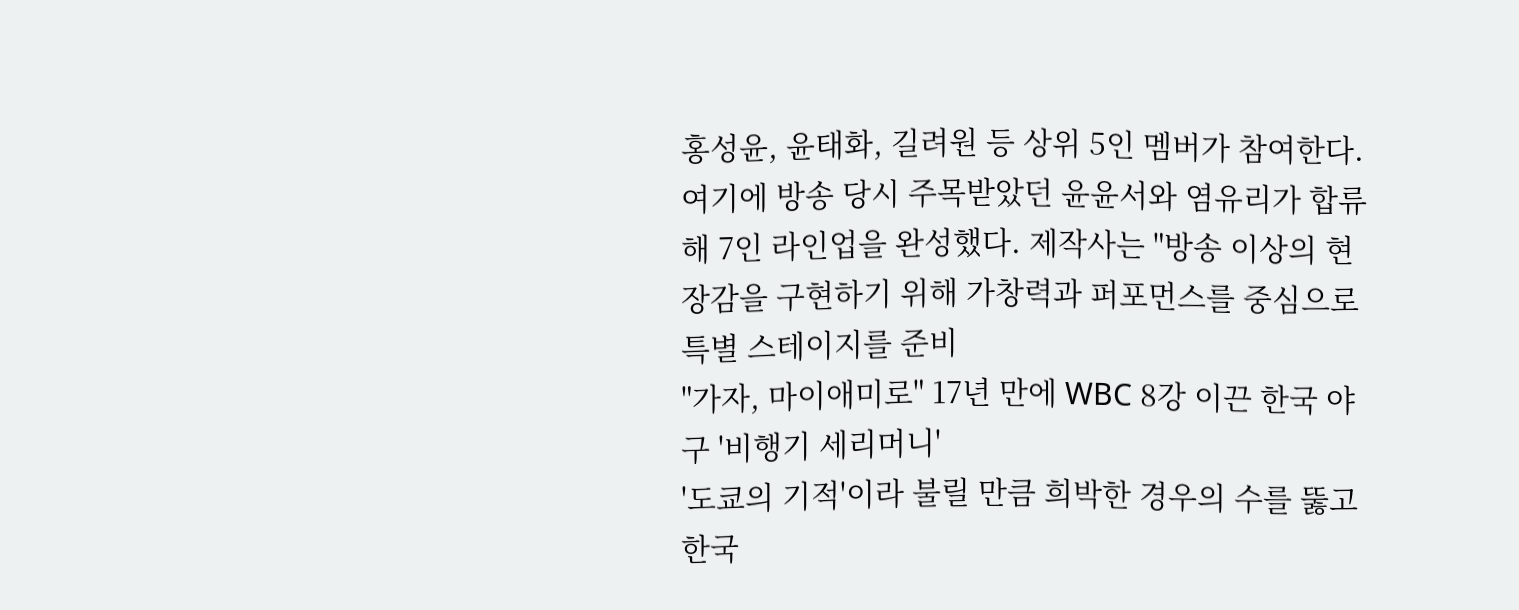홍성윤, 윤태화, 길려원 등 상위 5인 멤버가 참여한다. 여기에 방송 당시 주목받았던 윤윤서와 염유리가 합류해 7인 라인업을 완성했다. 제작사는 "방송 이상의 현장감을 구현하기 위해 가창력과 퍼포먼스를 중심으로 특별 스테이지를 준비
"가자, 마이애미로" 17년 만에 WBC 8강 이끈 한국 야구 '비행기 세리머니'
'도쿄의 기적'이라 불릴 만큼 희박한 경우의 수를 뚫고 한국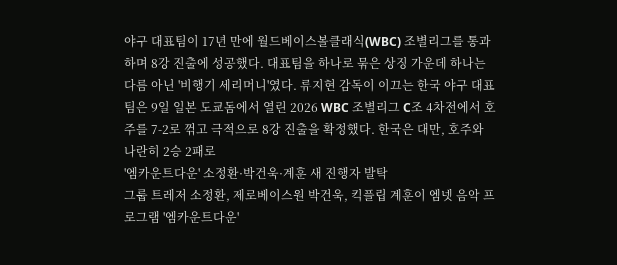야구 대표팀이 17년 만에 월드베이스볼클래식(WBC) 조별리그를 통과하며 8강 진출에 성공했다. 대표팀을 하나로 묶은 상징 가운데 하나는 다름 아닌 '비행기 세리머니'였다. 류지현 감독이 이끄는 한국 야구 대표팀은 9일 일본 도쿄돔에서 열린 2026 WBC 조별리그 C조 4차전에서 호주를 7-2로 꺾고 극적으로 8강 진출을 확정했다. 한국은 대만, 호주와 나란히 2승 2패로
'엠카운트다운' 소정환·박건욱·계훈 새 진행자 발탁
그룹 트레저 소정환, 제로베이스원 박건욱, 킥플립 계훈이 엠넷 음악 프로그램 '엠카운트다운'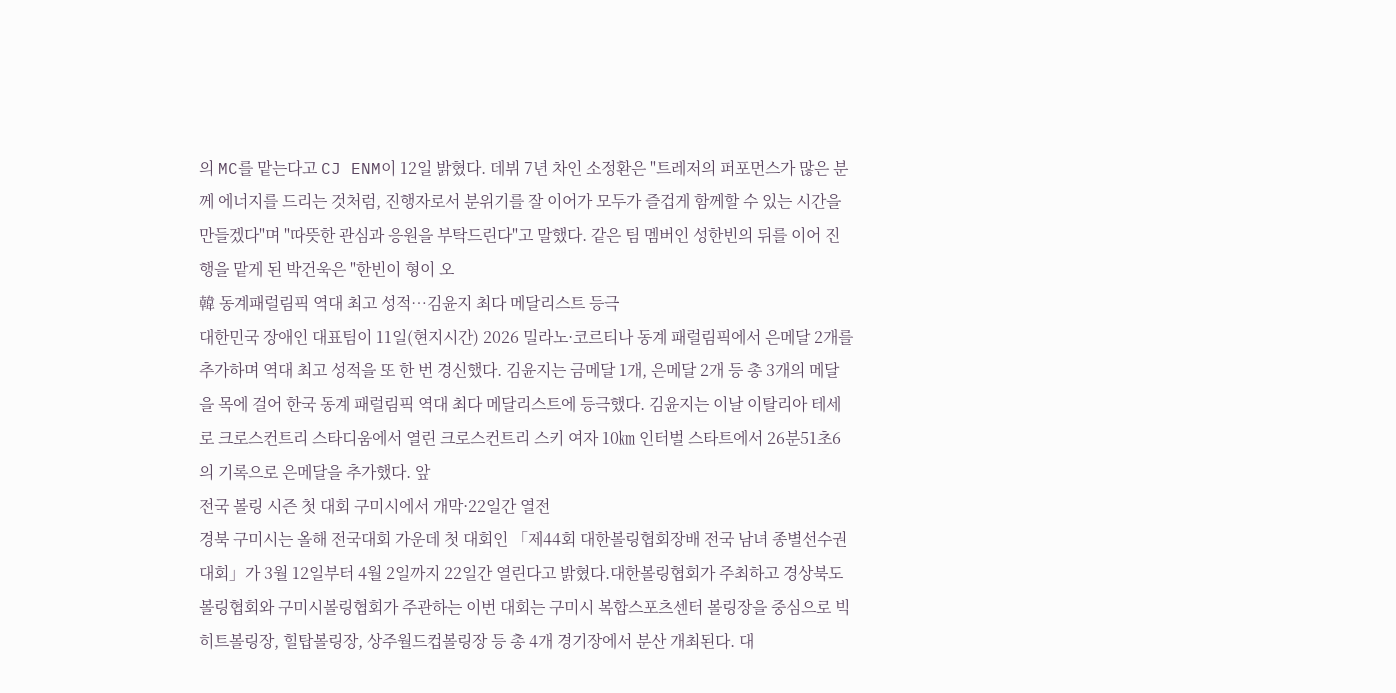의 MC를 맡는다고 CJ ENM이 12일 밝혔다. 데뷔 7년 차인 소정환은 "트레저의 퍼포먼스가 많은 분께 에너지를 드리는 것처럼, 진행자로서 분위기를 잘 이어가 모두가 즐겁게 함께할 수 있는 시간을 만들겠다"며 "따뜻한 관심과 응원을 부탁드린다"고 말했다. 같은 팀 멤버인 성한빈의 뒤를 이어 진행을 맡게 된 박건욱은 "한빈이 형이 오
韓 동계패럴림픽 역대 최고 성적…김윤지 최다 메달리스트 등극
대한민국 장애인 대표팀이 11일(현지시간) 2026 밀라노·코르티나 동계 패럴림픽에서 은메달 2개를 추가하며 역대 최고 성적을 또 한 번 경신했다. 김윤지는 금메달 1개, 은메달 2개 등 총 3개의 메달을 목에 걸어 한국 동계 패럴림픽 역대 최다 메달리스트에 등극했다. 김윤지는 이날 이탈리아 테세로 크로스컨트리 스타디움에서 열린 크로스컨트리 스키 여자 10㎞ 인터벌 스타트에서 26분51초6의 기록으로 은메달을 추가했다. 앞
전국 볼링 시즌 첫 대회 구미시에서 개막·22일간 열전
경북 구미시는 올해 전국대회 가운데 첫 대회인 「제44회 대한볼링협회장배 전국 남녀 종별선수권대회」가 3월 12일부터 4월 2일까지 22일간 열린다고 밝혔다.대한볼링협회가 주최하고 경상북도볼링협회와 구미시볼링협회가 주관하는 이번 대회는 구미시 복합스포츠센터 볼링장을 중심으로 빅히트볼링장, 힐탑볼링장, 상주월드컵볼링장 등 총 4개 경기장에서 분산 개최된다. 대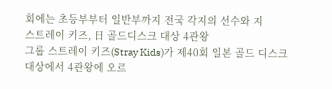회에는 초등부부터 일반부까지 전국 각지의 선수와 지
스트레이 키즈, 日 골드디스크 대상 4관왕
그룹 스트레이 키즈(Stray Kids)가 제40회 일본 골드 디스크 대상에서 4관왕에 오르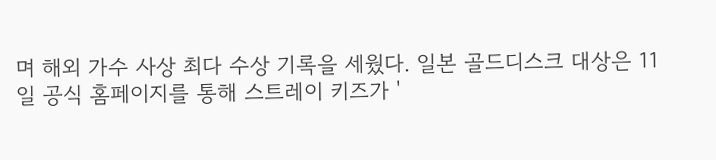며 해외 가수 사상 최다 수상 기록을 세웠다. 일본 골드디스크 대상은 11일 공식 홈페이지를 통해 스트레이 키즈가 '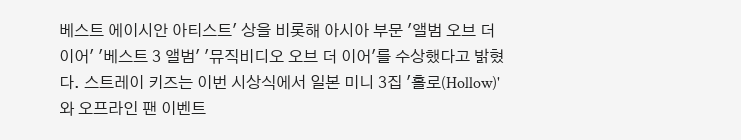베스트 에이시안 아티스트' 상을 비롯해 아시아 부문 '앨범 오브 더 이어' '베스트 3 앨범' '뮤직비디오 오브 더 이어'를 수상했다고 밝혔다. 스트레이 키즈는 이번 시상식에서 일본 미니 3집 '홀로(Hollow)'와 오프라인 팬 이벤트